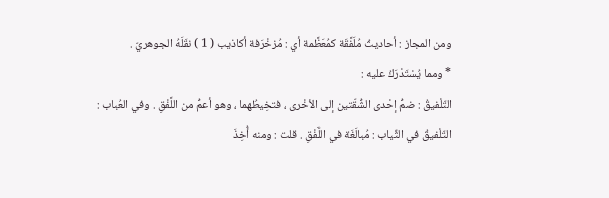ومن المجاز : أحاديثُ مُلَفَّقَة كمُعَظَّمة أي : مُزخْرَفة أكاذيب ( 1 ) نقَلَهُ الجوهريّ .
* ومما يُسْتَدْرَكُ عليه :
التّلْفيقُ : ضمُّ إحْدى الشُّقّتين إلى الأخْرى ، فتخِيطُهما ، وهو أعمُّ من اللَّفْقِ . وفي العُباب : التّلْفيقُ في الثِّياب : مُبالَغَة في اللَّفْقِ . قلت : ومنه أُخِذَ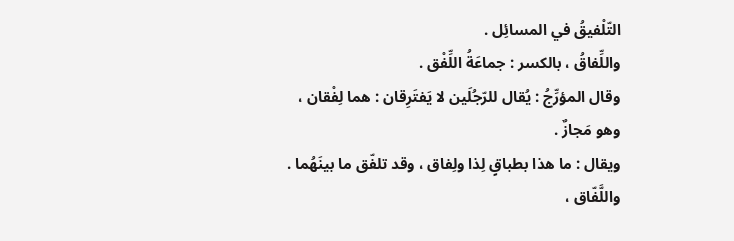التّلْفيقُ في المسائِل .
واللِّفاقُ ، بالكسر : جماعَةُ اللِّفْق .
وقال المؤرِّجُ : يُقال للرّجُلَين لا يَفتَرِقان : هما لِفْقان ، وهو مَجازٌ .
ويقال : ما هذا بطباقٍ لِذا ولِفاق ، وقد تلفّق ما بينَهُما .
واللَّفّاق ،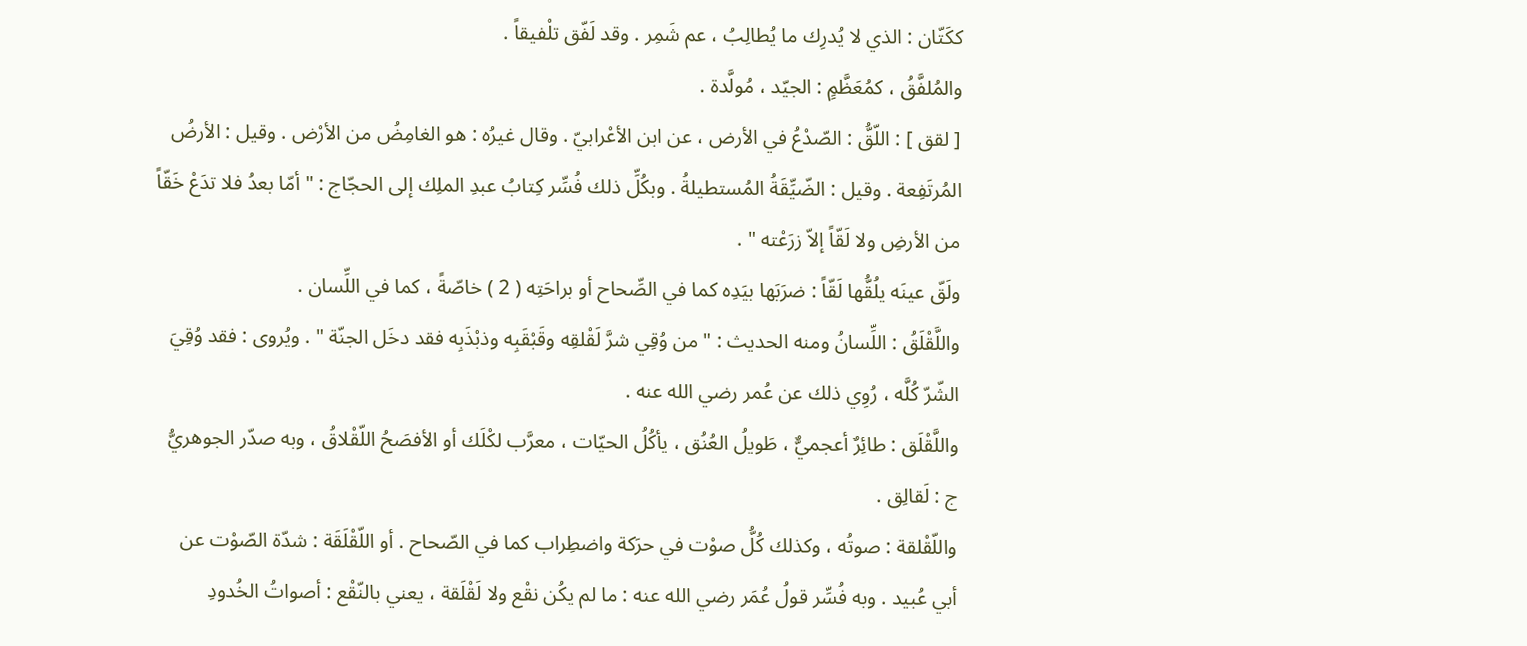ككَتّان : الذي لا يُدرِك ما يُطالِبُ ، عم شَمِر . وقد لَفّق تلْفيقاً .
والمُلفَّقُ ، كمُعَظَّمٍ : الجيّد ، مُولَّدة .
[ لقق ] : اللّقُّ : الصّدْعُ في الأرض ، عن ابن الأعْرابيّ . وقال غيرُه : هو الغامِضُ من الأرْض . وقيل : الأرضُ المُرتَفِعة . وقيل : الضّيِّقَةُ المُستطيلةُ . وبكُلِّ ذلك فُسِّر كِتابُ عبدِ الملِك إلى الحجّاج : " أمّا بعدُ فلا تدَعْ خَقّاً من الأرضِ ولا لَقّاً إلاّ زرَعْته " .
ولَقّ عينَه يلُقُّها لَقّاً : ضرَبَها بيَدِه كما في الصِّحاح أو براحَتِه ( 2 ) خاصّةً ، كما في اللِّسان .
واللَّقْلَقُ : اللِّسانُ ومنه الحديث : " من وُقِي شرَّ لَقْلقِه وقَبْقَبِه وذبْذَبِه فقد دخَل الجنّة " . ويُروى : فقد وُقِيَ الشّرّ كُلَّه ، رُوِي ذلك عن عُمر رضي الله عنه .
واللَّقْلَق : طائِرٌ أعجميٌّ ، طَويلُ العُنُق ، يأكُلُ الحيّات ، معرَّب لكْلَك أو الأفصَحُ اللّقْلاقُ ، وبه صدّر الجوهريُّ ج : لَقالِق .
واللّقْلقة : صوتُه ، وكذلك كُلُّ صوْت في حرَكة واضطِراب كما في الصّحاح . أو اللّقْلَقَة : شدّة الصّوْت عن أبي عُبيد . وبه فُسِّر قولُ عُمَر رضي الله عنه : ما لم يكُن نقْع ولا لَقْلَقة ، يعني بالنّقْع : أصواتُ الخُدودِ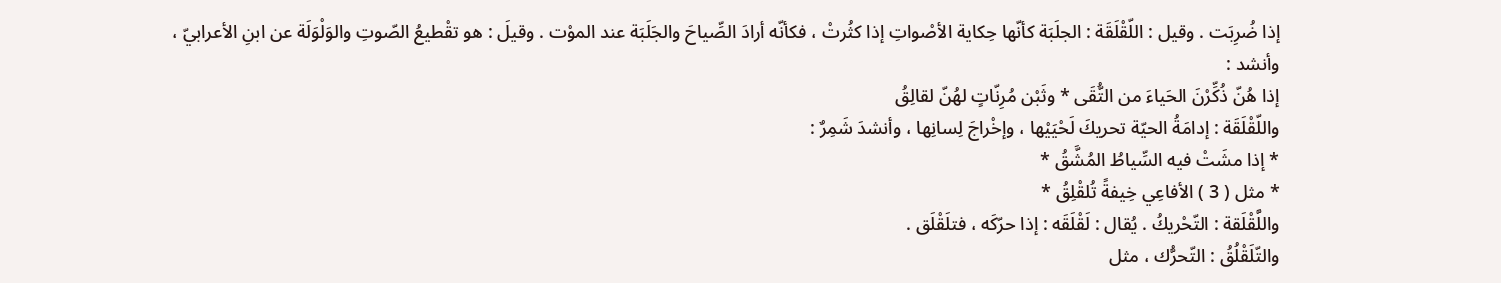إذا ضُرِبَت . وقيل : اللّقْلَقَة : الجلَبَة كأنّها حِكاية الأصْواتِ إذا كثُرتْ ، فكأنّه أرادَ الصِّياحَ والجَلَبَة عند الموْت . وقيلَ : هو تقْطيعُ الصّوتِ والوَلْوَلَة عن ابنِ الأعرابيّ ، وأنشد :
إذا هُنّ ذُكِّرْنَ الحَياءَ من التُّقَى * وثَبْن مُرِنّاتٍ لهُنّ لقالِقُ
واللّقْلَقَة : إدامَةُ الحيّة تحريكَ لَحْيَيْها ، وإخْراجَ لِسانِها ، وأنشدَ شَمِرٌ :
* إذا مشَتْ فيه السِّياطُ المُشَّقُ *
* مثل ( 3 ) الأفاعِي خِيفةً تُلقْلِقُ *
واللَّقْلَقة : التّحْريكُ . يُقال : لَقْلَقَه : إذا حرّكَه ، فتلَقْلَق .
والتّلَقْلُقُ : التّحرُّك ، مثل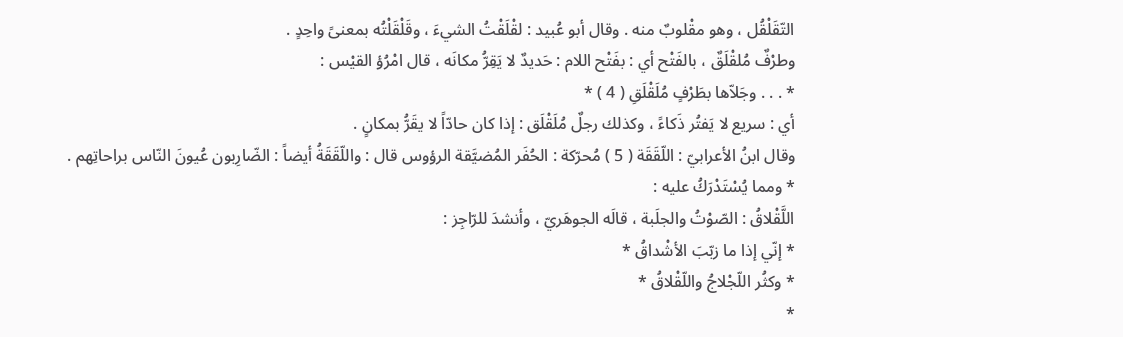التّقَلْقُل ، وهو مقْلوبٌ منه . وقال أبو عُبيد : لقْلَقْتُ الشيءَ ، وقَلْقَلْتُه بمعنىً واحِدٍ .
وطرْفٌ مُلقْلَقٌ ، بالفَتْح أي : بفَتْح اللام : حَديدٌ لا يَقِرُّ مكانَه ، قال امْرُؤ القيْس :
* . . . وجَلاّها بطَرْفٍ مُلَقْلَقِ ( 4 ) *
أي : سريع لا يَفتُر ذَكاءً ، وكذلك رجلٌ مُلَقْلَق : إذا كان حادّاً لا يقَرُّ بمكانٍ .
وقال ابنُ الأعرابيّ : اللّقَقَة ( 5 ) مُحرّكة : الحُفَر المُضيَّقة الرؤوس قال : واللّقَقَةُ أيضاً : الضّارِبون عُيونَ النّاس براحاتِهم .
* ومما يُسْتَدْرَكُ عليه :
اللَّقْلاقُ : الصّوْتُ والجلَبة ، قالَه الجوهَريّ ، وأنشدَ للرّاجِز :
* إنّي إذا ما زبّبَ الأشْداقُ *
* وكثُر اللّجْلاجُ واللّقْلاقُ *
*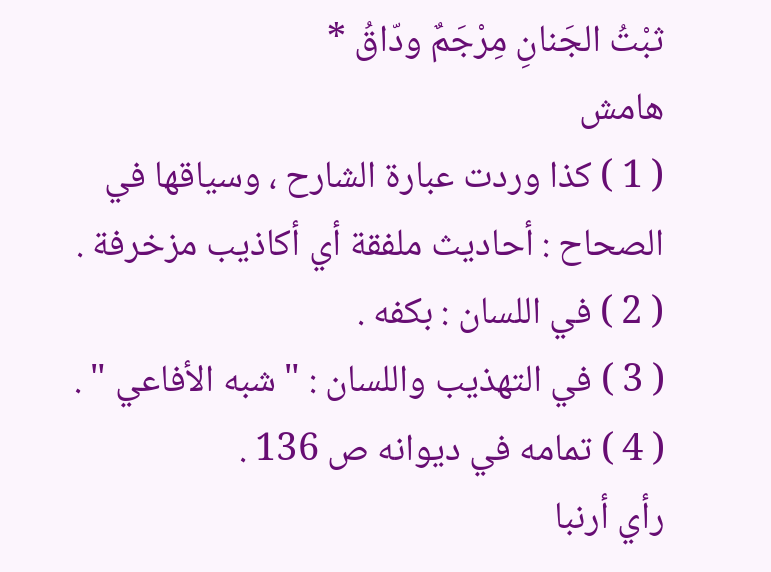ثبْتُ الجَنانِ مِرْجَمٌ ودّاقُ *
هامش
( 1 ) كذا وردت عبارة الشارح ، وسياقها في الصحاح : أحاديث ملفقة أي أكاذيب مزخرفة .
( 2 ) في اللسان : بكفه .
( 3 ) في التهذيب واللسان : " شبه الأفاعي " .
( 4 ) تمامه في ديوانه ص 136 .
رأي أرنبا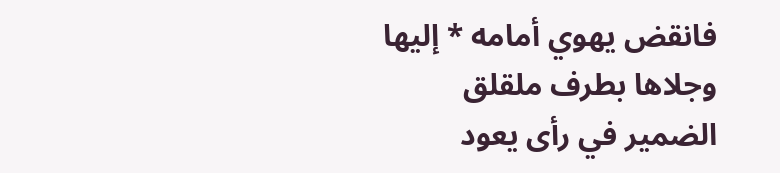فانقض يهوي أمامه * إليها وجلاها بطرف ملقلق
الضمير في رأى يعود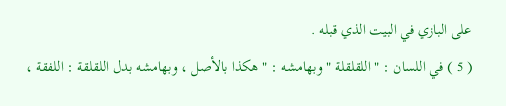على البازي في البيت الذي قبله .
( 5 ) في اللسان : " اللقلقلة " وبهامشه : " هكذا بالأصل ، وبهامشه بدل اللقلقة : اللفقة ،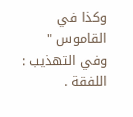وكذا في القاموس " وفي التهذيب : اللفقة .